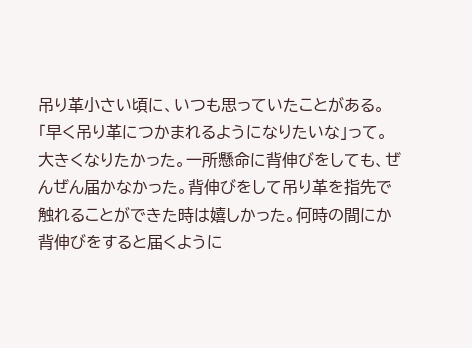吊り革小さい頃に、いつも思っていたことがある。「早く吊り革につかまれるようになりたいな」って。大きくなりたかった。一所懸命に背伸びをしても、ぜんぜん届かなかった。背伸びをして吊り革を指先で触れることができた時は嬉しかった。何時の間にか背伸びをすると届くように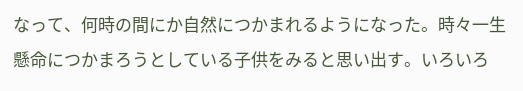なって、何時の間にか自然につかまれるようになった。時々一生懸命につかまろうとしている子供をみると思い出す。いろいろ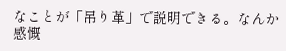なことが「吊り革」で説明できる。なんか感慨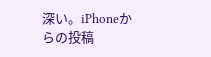深い。iPhoneからの投稿